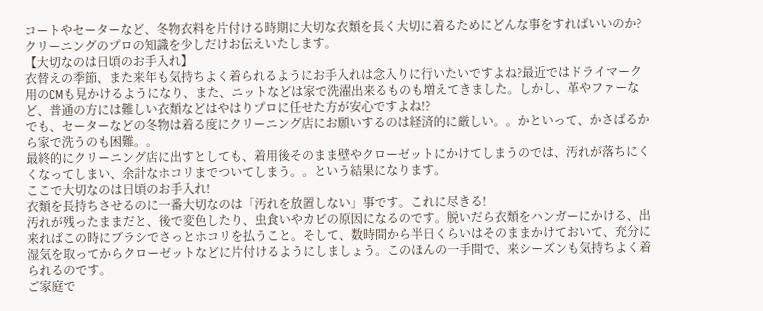コートやセーターなど、冬物衣料を片付ける時期に大切な衣類を長く大切に着るためにどんな事をすればいいのか?
クリーニングのプロの知識を少しだけお伝えいたします。
【大切なのは日頃のお手入れ】
衣替えの季節、また来年も気持ちよく着られるようにお手入れは念入りに行いたいですよね?最近ではドライマーク用のCMも見かけるようになり、また、ニットなどは家で洗濯出来るものも増えてきました。しかし、革やファーなど、普通の方には難しい衣類などはやはりプロに任せた方が安心ですよね!?
でも、セーターなどの冬物は着る度にクリーニング店にお願いするのは経済的に厳しい。。かといって、かさばるから家で洗うのも困難。。
最終的にクリーニング店に出すとしても、着用後そのまま壁やクローゼットにかけてしまうのでは、汚れが落ちにくくなってしまい、余計なホコリまでついてしまう。。という結果になります。
ここで大切なのは日頃のお手入れ!
衣類を長持ちさせるのに一番大切なのは「汚れを放置しない」事です。これに尽きる!
汚れが残ったままだと、後で変色したり、虫食いやカビの原因になるのです。脱いだら衣類をハンガーにかける、出来ればこの時にブラシでさっとホコリを払うこと。そして、数時間から半日くらいはそのままかけておいて、充分に湿気を取ってからクローゼットなどに片付けるようにしましょう。このほんの一手間で、来シーズンも気持ちよく着られるのです。
ご家庭で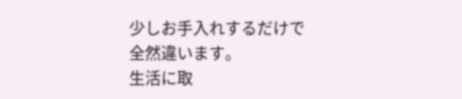少しお手入れするだけで
全然違います。
生活に取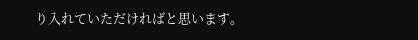り入れていただければと思います。